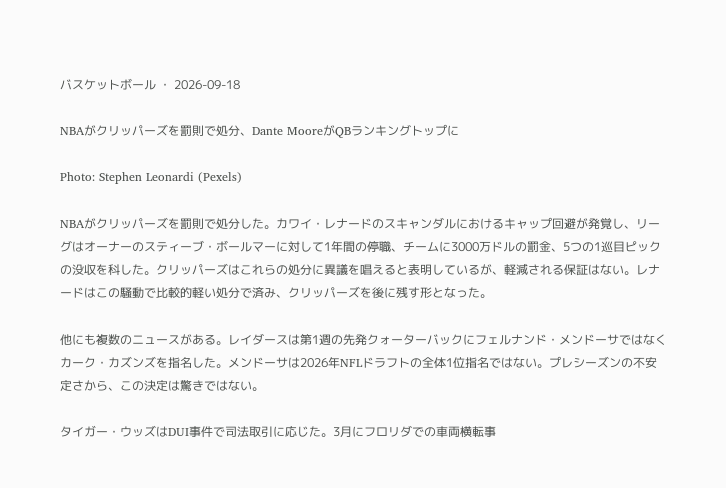バスケットボール ・ 2026-09-18

NBAがクリッパーズを罰則で処分、Dante MooreがQBランキングトップに

Photo: Stephen Leonardi (Pexels)

NBAがクリッパーズを罰則で処分した。カワイ・レナードのスキャンダルにおけるキャップ回避が発覚し、リーグはオーナーのスティーブ・ボールマーに対して1年間の停職、チームに3000万ドルの罰金、5つの1巡目ピックの没収を科した。クリッパーズはこれらの処分に異議を唱えると表明しているが、軽減される保証はない。レナードはこの騒動で比較的軽い処分で済み、クリッパーズを後に残す形となった。

他にも複数のニュースがある。レイダースは第1週の先発クォーターバックにフェルナンド・メンドーサではなくカーク・カズンズを指名した。メンドーサは2026年NFLドラフトの全体1位指名ではない。プレシーズンの不安定さから、この決定は驚きではない。

タイガー・ウッズはDUI事件で司法取引に応じた。3月にフロリダでの車両横転事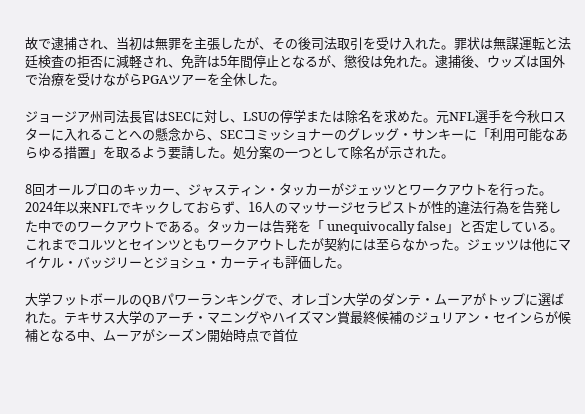故で逮捕され、当初は無罪を主張したが、その後司法取引を受け入れた。罪状は無謀運転と法廷検査の拒否に減軽され、免許は5年間停止となるが、懲役は免れた。逮捕後、ウッズは国外で治療を受けながらPGAツアーを全休した。

ジョージア州司法長官はSECに対し、LSUの停学または除名を求めた。元NFL選手を今秋ロスターに入れることへの懸念から、SECコミッショナーのグレッグ・サンキーに「利用可能なあらゆる措置」を取るよう要請した。処分案の一つとして除名が示された。

8回オールプロのキッカー、ジャスティン・タッカーがジェッツとワークアウトを行った。2024年以来NFLでキックしておらず、16人のマッサージセラピストが性的違法行為を告発した中でのワークアウトである。タッカーは告発を「 unequivocally false」と否定している。これまでコルツとセインツともワークアウトしたが契約には至らなかった。ジェッツは他にマイケル・バッジリーとジョシュ・カーティも評価した。

大学フットボールのQBパワーランキングで、オレゴン大学のダンテ・ムーアがトップに選ばれた。テキサス大学のアーチ・マニングやハイズマン賞最終候補のジュリアン・セインらが候補となる中、ムーアがシーズン開始時点で首位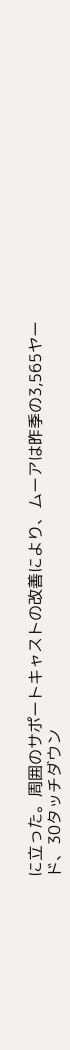に立った。周囲のサポートキャストの改善により、ムーアは昨季の3,565ヤード、30タッチダウン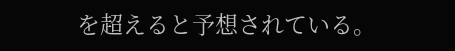を超えると予想されている。